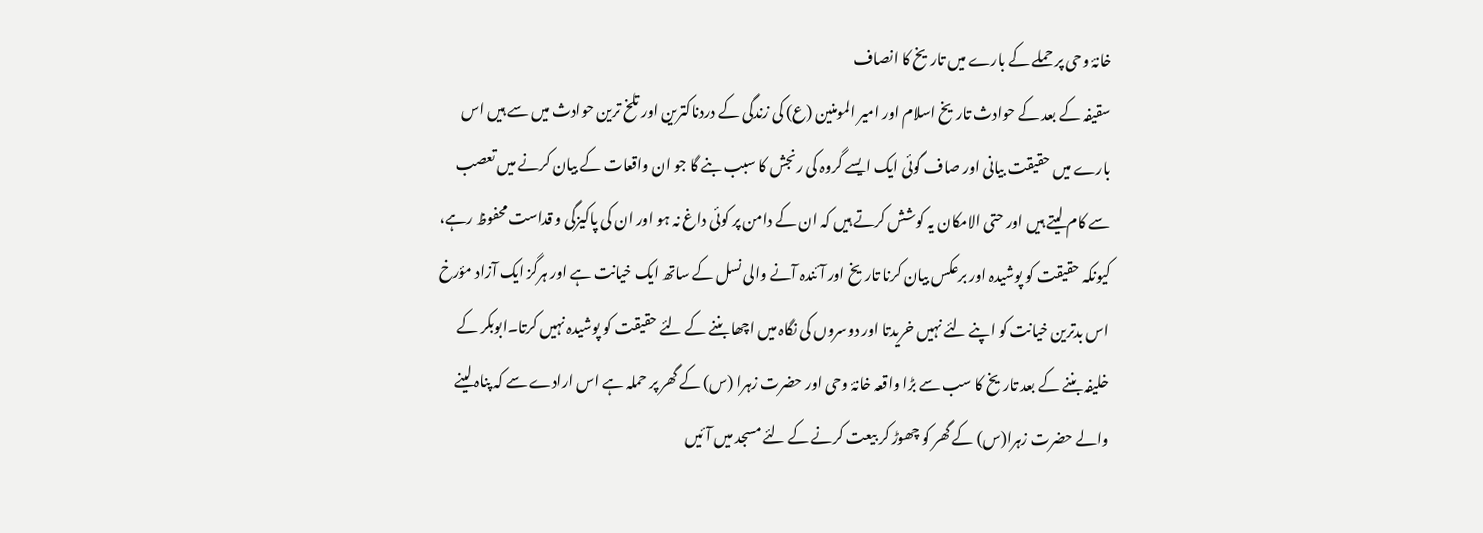خانۂ وحی پر حملے کے بارے میں تاریخ کا انصاف
سقیفہ کے بعد کے حوادث تاریخ اسلام اور امیر المومنین (ع) کی زندگی کے دردناکترین اور تلخ ترین حوادث میں سے ہیں اس بارے میں حقیقت بیانی اور صاف گوئی ایک ایسے گروہ کی رنجش کا سبب بنے گا جو ان واقعات کے بیان کرنے میں تعصب سے کام لیتے ہیں اور حتی الامکان یہ کوشش کرتے ہیں کہ ان کے دامن پر کوئی داغ نہ ہو اور ان کی پاکیزگی و قداست محفوظ رہے، کیونکہ حقیقت کو پوشیدہ اور برعکس بیان کرنا تاریخ اور آئندہ آنے والی نسل کے ساتھ ایک خیانت ہے اور ہرگز ایک آزاد مؤرخ اس بدترین خیانت کو اپنے لئے نہیں خریدتا اور دوسروں کی نگاہ میں اچھا بننے کے لئے حقیقت کو پوشیدہ نہیں کرتا۔ابوبکر کے خلیفہ بننے کے بعد تاریخ کا سب سے بڑا واقعہ خانۂ وحی اور حضرت زہرا (س) کے گھر پر حملہ ہے اس ارادے سے کہ پناہ لینے والے حضرت زہرا(س) کے گھر کو چھوڑ کر بیعت کرنے کے لئے مسجد میں آئیں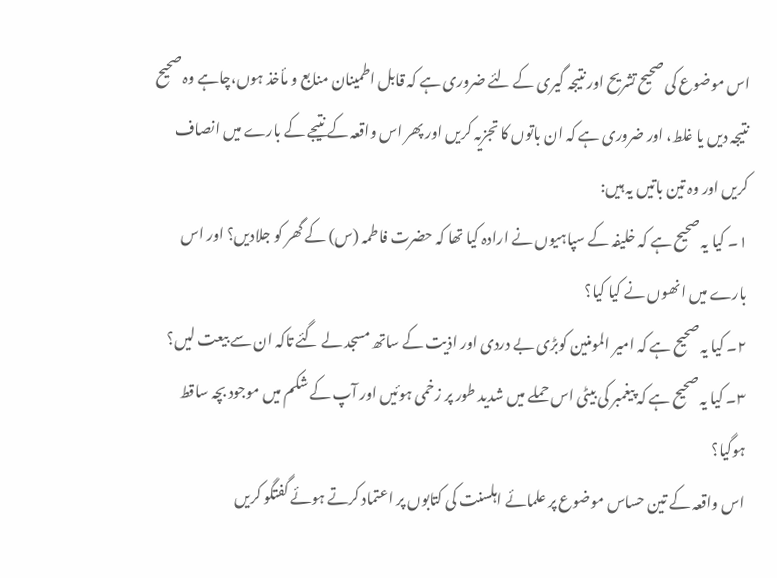اس موضوع کی صحیح تشریح اور نتیجہ گیری کے لئے ضروری ہے کہ قابل اطمینان منابع و مأخذ ہوں،چاہے وہ صحیح نتیجہ دیں یا غلط، اور ضروری ہے کہ ان باتوں کا تجزیہ کریں اور پھر اس واقعہ کے نتیجے کے بارے میں انصاف کریں اور وہ تین باتیں یہ ہیں:
۱۔ کیا یہ صحیح ہے کہ خلیفہ کے سپاہیوں نے ارادہ کیا تھا کہ حضرت فاطمہ (س) کے گھر کو جلادیں؟ اور اس بارے میں انھوں نے کیا کیا؟
۲۔ کیا یہ صحیح ہے کہ امیر المومنین کوبڑی بے دردی اور اذیت کے ساتھ مسجد لے گئے تاکہ ان سے بیعت لیں؟
۳۔ کیا یہ صحیح ہے کہ پیغمبر کی بیٹی اس حملے میں شدید طور پر زخمی ہوئیں اور آپ کے شکم میں موجود بچہ ساقط ہوگیا؟
اس واقعہ کے تین حساس موضوع پر علمائے اہلسنت کی کتابوں پر اعتماد کرتے ہوئے گفتگو کریں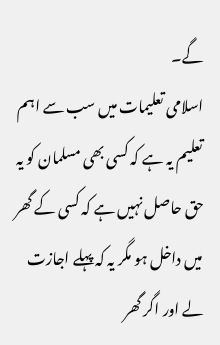گے۔
اسلامی تعلیمات میں سب سے اہم تعلیم یہ ہے کہ کسی بھی مسلمان کو یہ حق حاصل نہیں ہے کہ کسی کے گھر میں داخل ہو مگر یہ کہ پہلے اجازت لے اور اگر گھر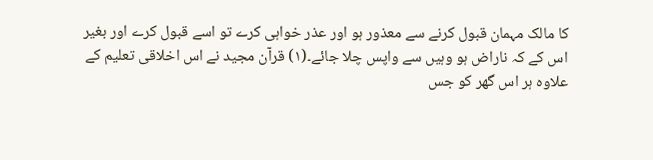کا مالک مہمان قبول کرنے سے معذور ہو اور عذر خواہی کرے تو اسے قبول کرے اور بغیر اس کے کہ ناراض ہو وہیں سے واپس چلا جائے۔(۱) قرآن مجید نے اس اخلاقی تعلیم کے علاوہ ہر اس گھر کو جس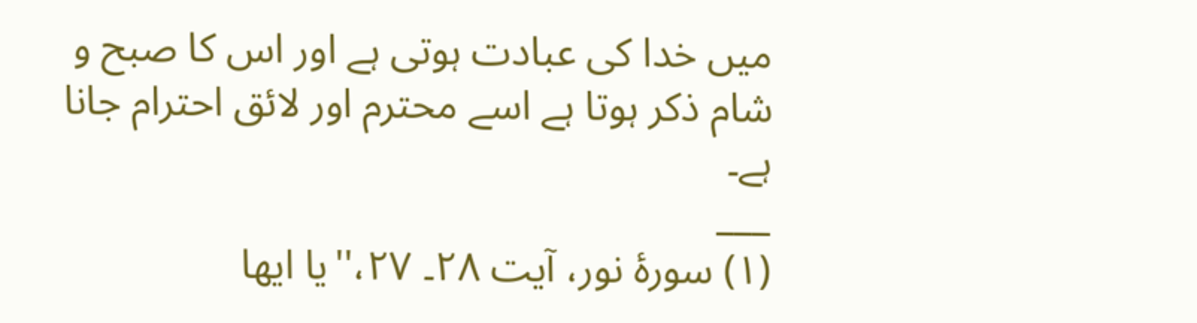میں خدا کی عبادت ہوتی ہے اور اس کا صبح و شام ذکر ہوتا ہے اسے محترم اور لائق احترام جانا ہے۔
___
(۱) سورۂ نور، آیت ۲۸۔ ۲۷،''یا ایها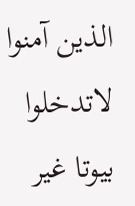الذین آمنوا لاتدخلوا بیوتا غیر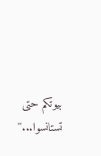بیوتکم حتی تستانسوا...''